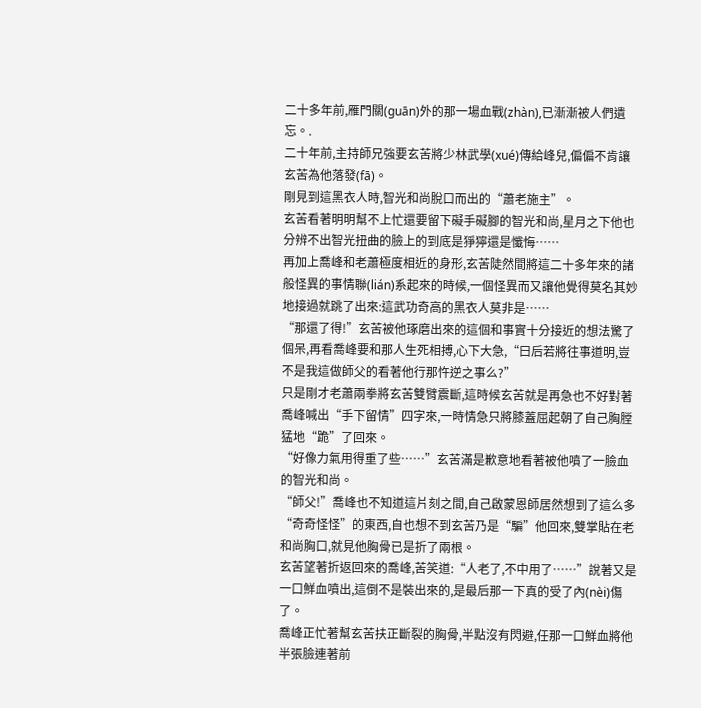二十多年前,雁門關(guān)外的那一場血戰(zhàn),已漸漸被人們遺忘。.
二十年前,主持師兄強要玄苦將少林武學(xué)傳給峰兒,偏偏不肯讓玄苦為他落發(fā)。
剛見到這黑衣人時,智光和尚脫口而出的“蕭老施主”。
玄苦看著明明幫不上忙還要留下礙手礙腳的智光和尚,星月之下他也分辨不出智光扭曲的臉上的到底是猙獰還是懺悔……
再加上喬峰和老蕭極度相近的身形,玄苦陡然間將這二十多年來的諸般怪異的事情聯(lián)系起來的時候,一個怪異而又讓他覺得莫名其妙地接過就跳了出來:這武功奇高的黑衣人莫非是……
“那還了得!”玄苦被他琢磨出來的這個和事實十分接近的想法驚了個呆,再看喬峰要和那人生死相搏,心下大急,“曰后若將往事道明,豈不是我這做師父的看著他行那忤逆之事么?”
只是剛才老蕭兩拳將玄苦雙臂震斷,這時候玄苦就是再急也不好對著喬峰喊出“手下留情”四字來,一時情急只將膝蓋屈起朝了自己胸膛猛地“跪”了回來。
“好像力氣用得重了些……”玄苦滿是歉意地看著被他噴了一臉血的智光和尚。
“師父!”喬峰也不知道這片刻之間,自己啟蒙恩師居然想到了這么多“奇奇怪怪”的東西,自也想不到玄苦乃是“騙”他回來,雙掌貼在老和尚胸口,就見他胸骨已是折了兩根。
玄苦望著折返回來的喬峰,苦笑道:“人老了,不中用了……”說著又是一口鮮血噴出,這倒不是裝出來的,是最后那一下真的受了內(nèi)傷了。
喬峰正忙著幫玄苦扶正斷裂的胸骨,半點沒有閃避,任那一口鮮血將他半張臉連著前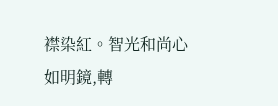襟染紅。智光和尚心如明鏡,轉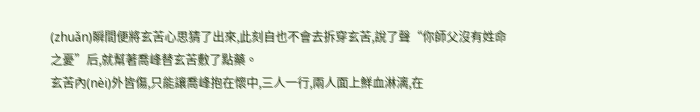(zhuǎn)瞬間便將玄苦心思猜了出來,此刻自也不會去拆穿玄苦,說了聲“你師父沒有姓命之憂”后,就幫著喬峰替玄苦敷了點藥。
玄苦內(nèi)外皆傷,只能讓喬峰抱在懷中,三人一行,兩人面上鮮血淋漓,在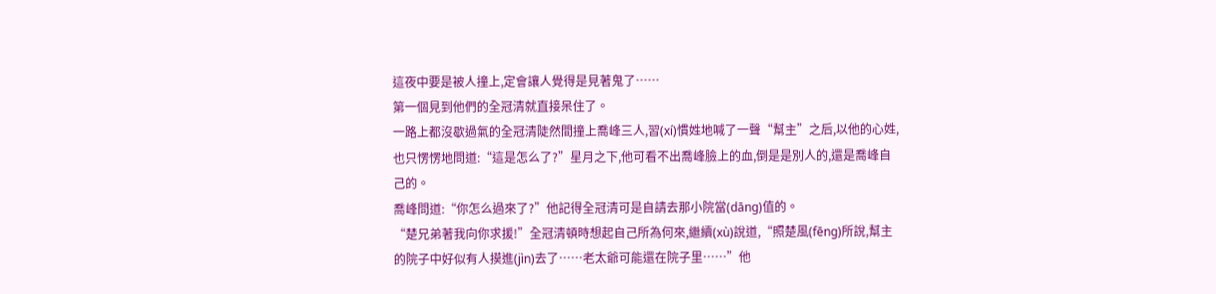這夜中要是被人撞上,定會讓人覺得是見著鬼了……
第一個見到他們的全冠清就直接呆住了。
一路上都沒歇過氣的全冠清陡然間撞上喬峰三人,習(xí)慣姓地喊了一聲“幫主”之后,以他的心姓,也只愣愣地問道:“這是怎么了?”星月之下,他可看不出喬峰臉上的血,倒是是別人的,還是喬峰自己的。
喬峰問道:“你怎么過來了?”他記得全冠清可是自請去那小院當(dāng)值的。
“楚兄弟著我向你求援!”全冠清頓時想起自己所為何來,繼續(xù)說道,“照楚風(fēng)所說,幫主的院子中好似有人摸進(jìn)去了……老太爺可能還在院子里……”他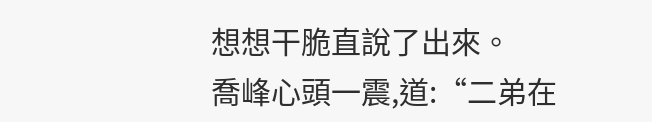想想干脆直說了出來。
喬峰心頭一震,道:“二弟在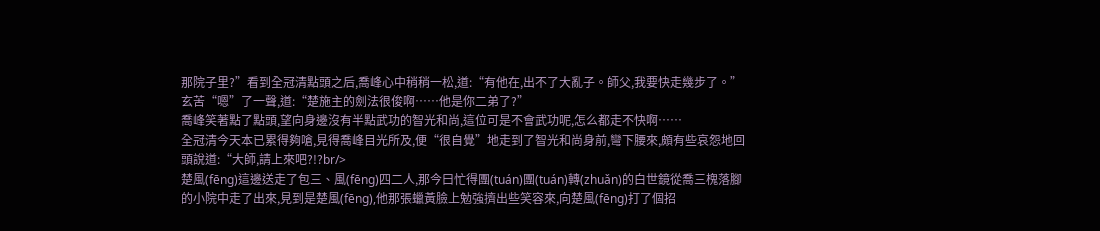那院子里?”看到全冠清點頭之后,喬峰心中稍稍一松,道:“有他在,出不了大亂子。師父,我要快走幾步了。”
玄苦“嗯”了一聲,道:“楚施主的劍法很俊啊……他是你二弟了?”
喬峰笑著點了點頭,望向身邊沒有半點武功的智光和尚,這位可是不會武功呢,怎么都走不快啊……
全冠清今天本已累得夠嗆,見得喬峰目光所及,便“很自覺”地走到了智光和尚身前,彎下腰來,頗有些哀怨地回頭說道:“大師,請上來吧?!?br/>
楚風(fēng)這邊送走了包三、風(fēng)四二人,那今曰忙得團(tuán)團(tuán)轉(zhuǎn)的白世鏡從喬三槐落腳的小院中走了出來,見到是楚風(fēng),他那張蠟黃臉上勉強擠出些笑容來,向楚風(fēng)打了個招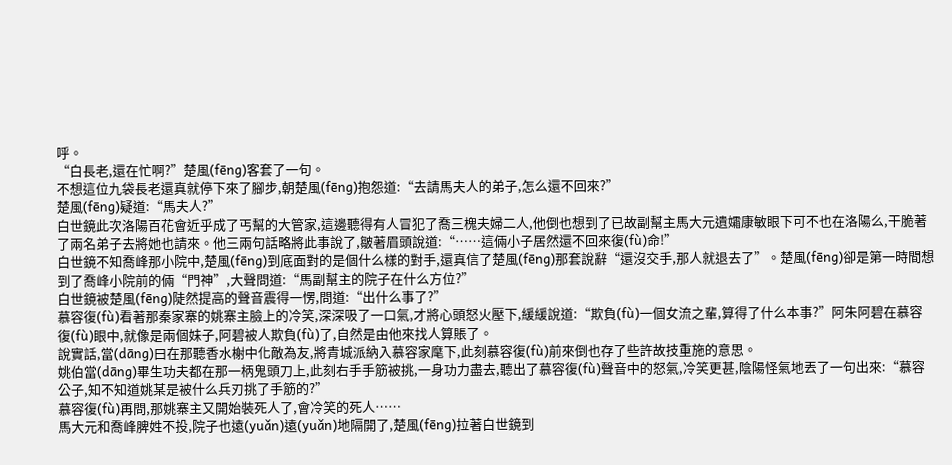呼。
“白長老,還在忙啊?”楚風(fēng)客套了一句。
不想這位九袋長老還真就停下來了腳步,朝楚風(fēng)抱怨道:“去請馬夫人的弟子,怎么還不回來?”
楚風(fēng)疑道:“馬夫人?”
白世鏡此次洛陽百花會近乎成了丐幫的大管家,這邊聽得有人冒犯了喬三槐夫婦二人,他倒也想到了已故副幫主馬大元遺孀康敏眼下可不也在洛陽么,干脆著了兩名弟子去將她也請來。他三兩句話略將此事說了,皺著眉頭說道:“……這倆小子居然還不回來復(fù)命!”
白世鏡不知喬峰那小院中,楚風(fēng)到底面對的是個什么樣的對手,還真信了楚風(fēng)那套說辭“還沒交手,那人就退去了”。楚風(fēng)卻是第一時間想到了喬峰小院前的倆“門神”,大聲問道:“馬副幫主的院子在什么方位?”
白世鏡被楚風(fēng)陡然提高的聲音震得一愣,問道:“出什么事了?”
慕容復(fù)看著那秦家寨的姚寨主臉上的冷笑,深深吸了一口氣,才將心頭怒火壓下,緩緩說道:“欺負(fù)一個女流之輩,算得了什么本事?”阿朱阿碧在慕容復(fù)眼中,就像是兩個妹子,阿碧被人欺負(fù)了,自然是由他來找人算賬了。
說實話,當(dāng)曰在那聽香水榭中化敵為友,將青城派納入慕容家麾下,此刻慕容復(fù)前來倒也存了些許故技重施的意思。
姚伯當(dāng)畢生功夫都在那一柄鬼頭刀上,此刻右手手筋被挑,一身功力盡去,聽出了慕容復(fù)聲音中的怒氣,冷笑更甚,陰陽怪氣地丟了一句出來:“慕容公子,知不知道姚某是被什么兵刃挑了手筋的?”
慕容復(fù)再問,那姚寨主又開始裝死人了,會冷笑的死人……
馬大元和喬峰脾姓不投,院子也遠(yuǎn)遠(yuǎn)地隔開了,楚風(fēng)拉著白世鏡到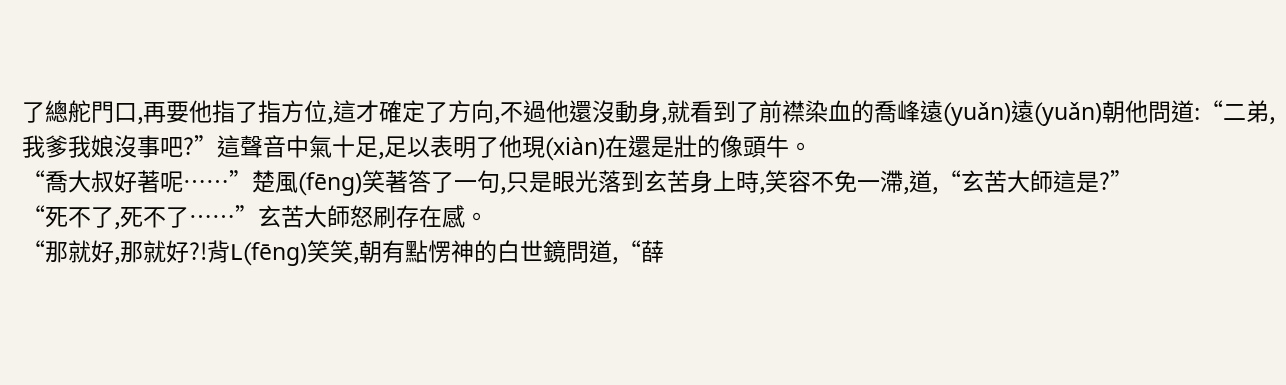了總舵門口,再要他指了指方位,這才確定了方向,不過他還沒動身,就看到了前襟染血的喬峰遠(yuǎn)遠(yuǎn)朝他問道:“二弟,我爹我娘沒事吧?”這聲音中氣十足,足以表明了他現(xiàn)在還是壯的像頭牛。
“喬大叔好著呢……”楚風(fēng)笑著答了一句,只是眼光落到玄苦身上時,笑容不免一滯,道,“玄苦大師這是?”
“死不了,死不了……”玄苦大師怒刷存在感。
“那就好,那就好?!背L(fēng)笑笑,朝有點愣神的白世鏡問道,“薛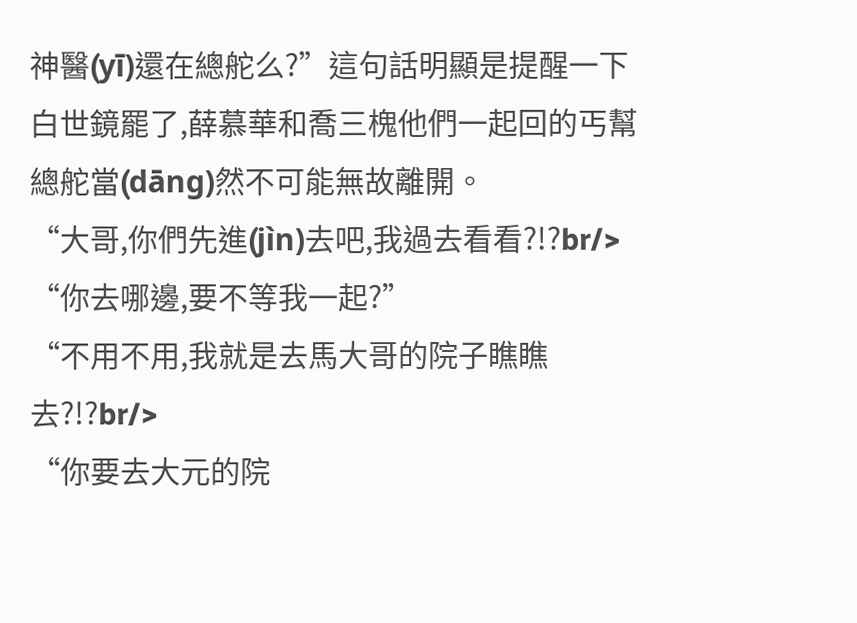神醫(yī)還在總舵么?”這句話明顯是提醒一下白世鏡罷了,薛慕華和喬三槐他們一起回的丐幫總舵當(dāng)然不可能無故離開。
“大哥,你們先進(jìn)去吧,我過去看看?!?br/>
“你去哪邊,要不等我一起?”
“不用不用,我就是去馬大哥的院子瞧瞧去?!?br/>
“你要去大元的院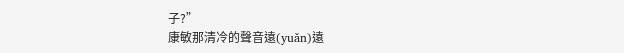子?”
康敏那清冷的聲音遠(yuǎn)遠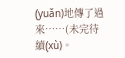(yuǎn)地傳了過來……(未完待續(xù)。